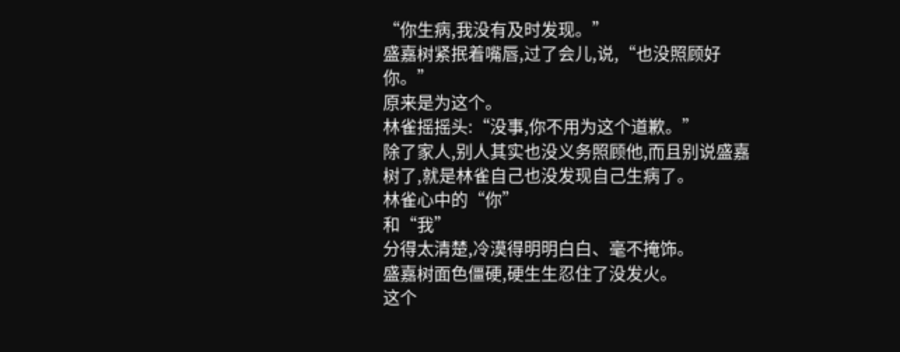“你生病,我没有及时发现。”
盛嘉树紧抿着嘴唇,过了会儿,说,“也没照顾好你。”
原来是为这个。
林雀摇摇头:“没事,你不用为这个道歉。”
除了家人,别人其实也没义务照顾他,而且别说盛嘉树了,就是林雀自己也没发现自己生病了。
林雀心中的“你”
和“我”
分得太清楚,冷漠得明明白白、毫不掩饰。
盛嘉树面色僵硬,硬生生忍住了没发火。
这个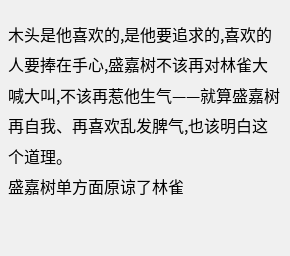木头是他喜欢的,是他要追求的,喜欢的人要捧在手心,盛嘉树不该再对林雀大喊大叫,不该再惹他生气——就算盛嘉树再自我、再喜欢乱发脾气,也该明白这个道理。
盛嘉树单方面原谅了林雀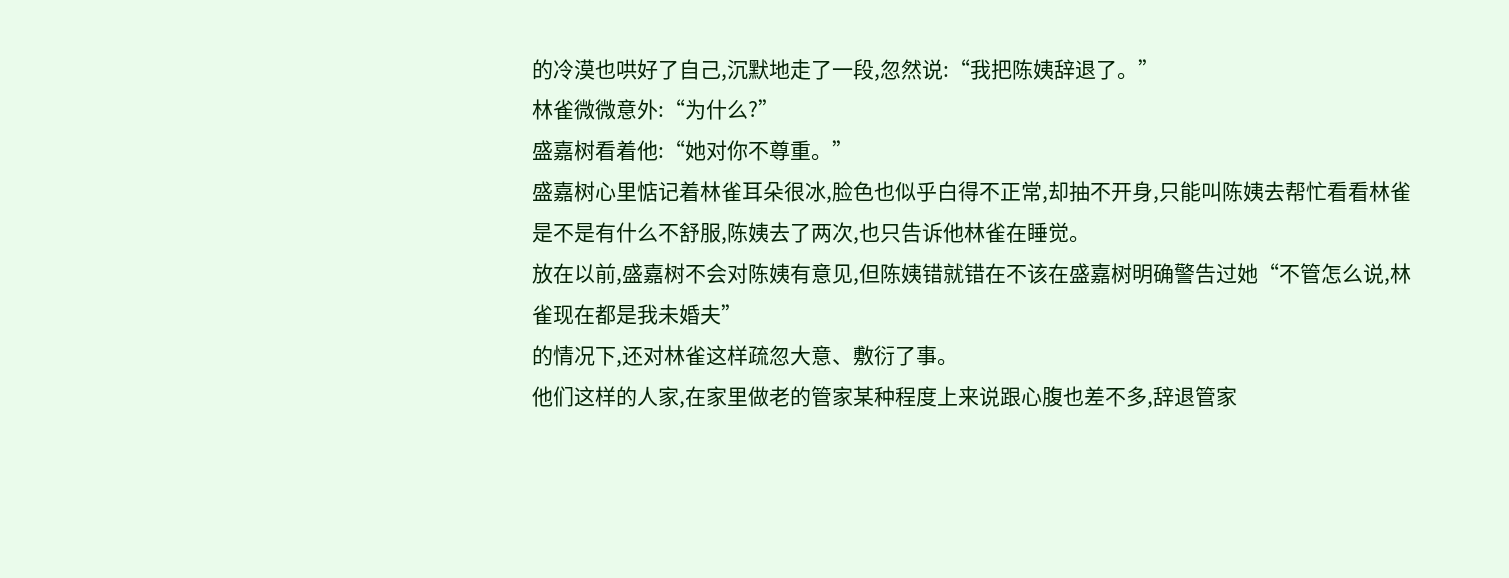的冷漠也哄好了自己,沉默地走了一段,忽然说:“我把陈姨辞退了。”
林雀微微意外:“为什么?”
盛嘉树看着他:“她对你不尊重。”
盛嘉树心里惦记着林雀耳朵很冰,脸色也似乎白得不正常,却抽不开身,只能叫陈姨去帮忙看看林雀是不是有什么不舒服,陈姨去了两次,也只告诉他林雀在睡觉。
放在以前,盛嘉树不会对陈姨有意见,但陈姨错就错在不该在盛嘉树明确警告过她“不管怎么说,林雀现在都是我未婚夫”
的情况下,还对林雀这样疏忽大意、敷衍了事。
他们这样的人家,在家里做老的管家某种程度上来说跟心腹也差不多,辞退管家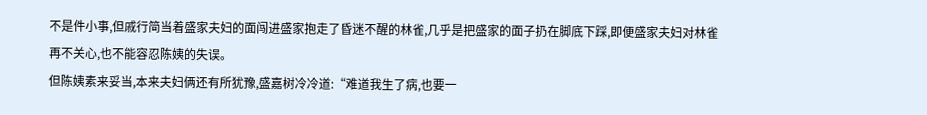不是件小事,但戚行简当着盛家夫妇的面闯进盛家抱走了昏迷不醒的林雀,几乎是把盛家的面子扔在脚底下踩,即便盛家夫妇对林雀再不关心,也不能容忍陈姨的失误。
但陈姨素来妥当,本来夫妇俩还有所犹豫,盛嘉树冷冷道:“难道我生了病,也要一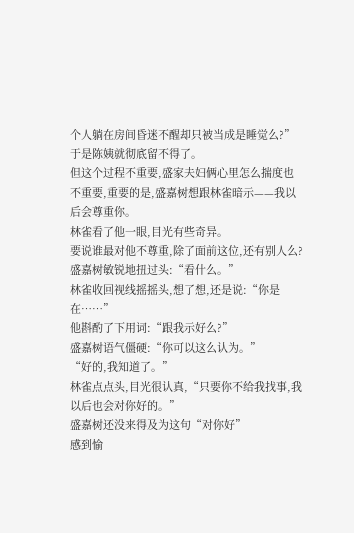个人躺在房间昏迷不醒却只被当成是睡觉么?”
于是陈姨就彻底留不得了。
但这个过程不重要,盛家夫妇俩心里怎么揣度也不重要,重要的是,盛嘉树想跟林雀暗示——我以后会尊重你。
林雀看了他一眼,目光有些奇异。
要说谁最对他不尊重,除了面前这位,还有别人么?
盛嘉树敏锐地扭过头:“看什么。”
林雀收回视线摇摇头,想了想,还是说:“你是在……”
他斟酌了下用词:“跟我示好么?”
盛嘉树语气僵硬:“你可以这么认为。”
“好的,我知道了。”
林雀点点头,目光很认真,“只要你不给我找事,我以后也会对你好的。”
盛嘉树还没来得及为这句“对你好”
感到愉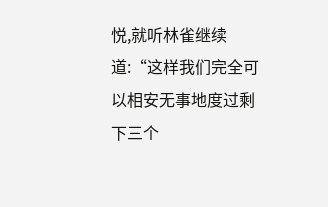悦,就听林雀继续道:“这样我们完全可以相安无事地度过剩下三个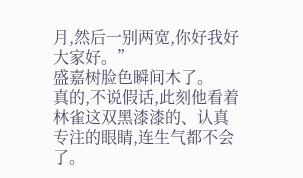月,然后一别两宽,你好我好大家好。”
盛嘉树脸色瞬间木了。
真的,不说假话,此刻他看着林雀这双黑漆漆的、认真专注的眼睛,连生气都不会了。